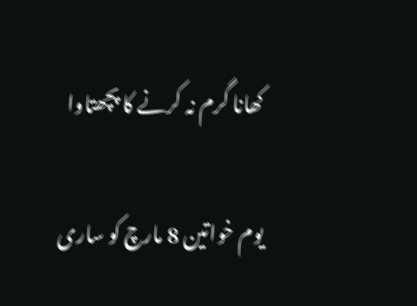کھانا گرم نہ کرنے کا پچھتاوا

یوم خواتین 8 مارچ کو ساری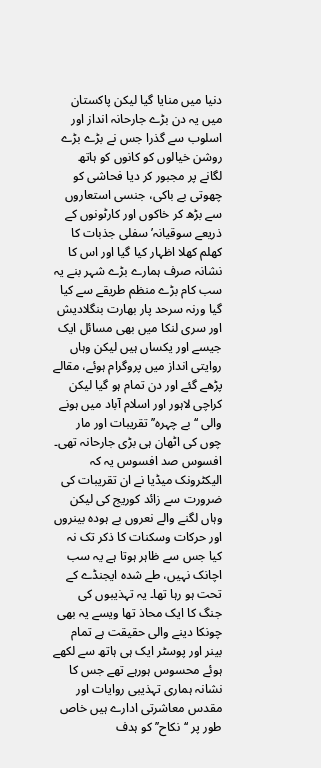دنیا میں منایا گیا لیکن پاکستان میں یہ دن بڑے جارحانہ انداز اور اسلوب سے گذرا جس نے بڑے بڑے روشن خیالوں کو کانوں کو ہاتھ لگانے پر مجبور کر دیا فحاشی کو چھوتی بے باکی، جنسی استعاروں سے بڑھ کر خاکوں اور کارٹونوں کے ذریعے سوقیانہ’ سفلی جذبات کا کھلم کھلا اظہار کیا گیا اور اس کا نشانہ صرف ہمارے بڑے شہر بنے یہ سب کام بڑے منظم طریقے سے کیا گیا ورنہ سرحد پار بھارت بنگلادیش اور سری لنکا میں بھی مسائل ایک جیسے اور یکساں ہیں لیکن وہاں روایتی انداز میں پروگرام ہوئے، مقالے پڑھے گئے اور دن تمام ہو گیا لیکن کراچی لاہور اور اسلام آباد میں ہونے والی ‘‘بے چہرہ’’ تقریبات اور مار چوں کی اٹھان ہی بڑی جارحانہ تھی۔ افسوس صد افسوس یہ کہ الیکٹرونک میڈیا نے ان تقریبات کی ضرورت سے زائد کوریج کی لیکن وہاں لگنے والے نعروں بے ہودہ بینروں اور حرکات وسکنات کا ذکر تک نہ کیا جس سے ظاہر ہوتا ہے یہ سب اچانک نہیں، طے شدہ ایجنڈے کے تحت ہو رہا تھا۔ یہ تہذیبوں کی جنگ کا ایک محاذ تھا ویسے یہ بھی چونکا دینے والی حقیقت ہے تمام بینر اور پوسٹر ایک ہی ہاتھ سے لکھے ہوئے محسوس ہورہے تھے جس کا نشانہ ہماری تہذیبی روایات اور مقدس معاشرتی ادارے ہیں خاص طور پر ‘‘نکاح’’ کو ہدف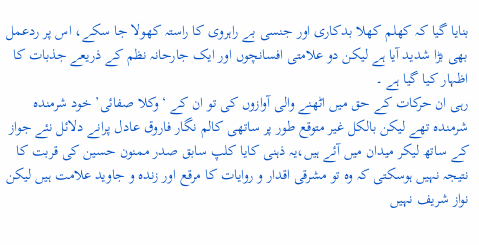بنایا گیا کہ کھلم کھلا بدکاری اور جنسی بے راہروی کا راستہ کھولا جا سکے، اس پر ردعمل بھی بڑا شدید آیا ہے لیکن دو علامتی افسانچوں اور ایک جارحانہ نظم کے ذریعے جذبات کا اظہار کیا گیا ہے ۔
رہی ان حرکات کے حق میں اٹھنے والی آوازوں کی تو ان کے ‘وکلا صفائی’ خود شرمندہ شرمندہ تھے لیکن بالکل غیر متوقع طور پر ساتھی کالم نگار فاروق عادل پرانے دلائل نئے جواز کے ساتھ لیکر میدان میں آئے ہیں،یہ ذہنی کایا کلپ سابق صدر ممنون حسین کی قربت کا نتیجہ نہیں ہوسکتی کہ وہ تو مشرقی اقدار و روایات کا مرقع اور زندہ و جاوید علامت ہیں لیکن نواز شریف نہیں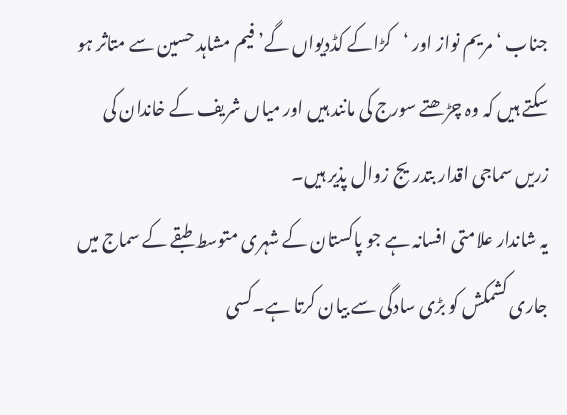جناب ‘ مریم نواز اور ‘کڑاکے کڈدیواں گے’فیم مشاہد حسین سے متاثر ہو سکتے ہیں کہ وہ چڑھتے سورج کی مانند ہیں اور میاں شریف کے خاندان کی زریں سماجی اقدار بتدریج زوال پذیر ہیں۔
یہ شاندار علامتی افسانہ ہے جو پاکستان کے شہری متوسط طبقے کے سماج میں جاری کشمکش کو بڑی سادگی سے بیان کرتا ہے۔کسی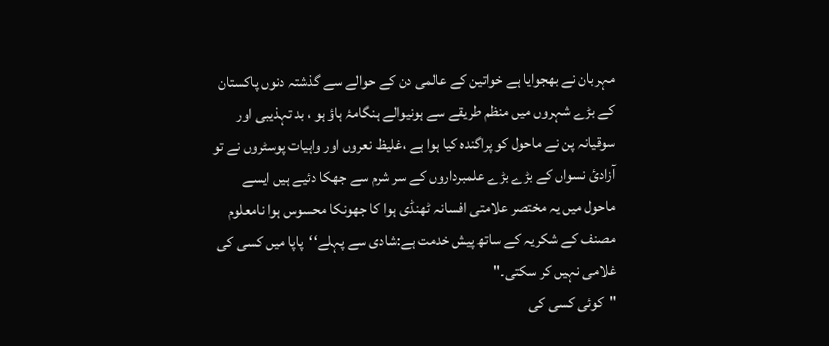مہربان نے بھجوایا ہے خواتین کے عالمی دن کے حوالے سے گذشتہ دنوں پاکستان کے بڑے شہروں میں منظم طریقے سے ہونیوالے ہنگامۂ ہاؤ ہو ، بد تہذیبی اور سوقیانہ پن نے ماحول کو پراگندہ کیا ہوا ہے ،غلیظ نعروں اور واہیات پوسٹروں نے تو آزادیٔ نسواں کے بڑے بڑے علمبرداروں کے سر شرم سے جھکا دئیے ہیں ایسے ماحول میں یہ مختصر علامتی افسانہ ٹھنڈی ہوا کا جھونکا محسوس ہوا نامعلوم مصنف کے شکریہ کے ساتھ پیش خدمت ہے:شادی سے پہلے‘‘پاپا میں کسی کی غلامی نہیں کر سکتی۔"
"کوئی کسی کی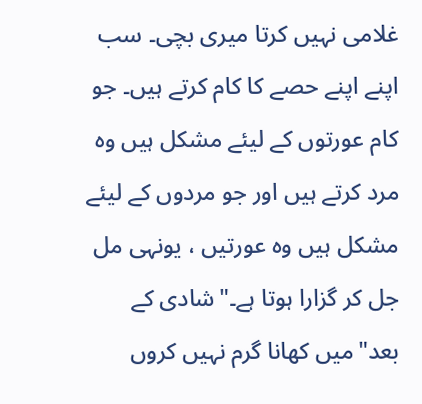غلامی نہیں کرتا میری بچی۔ سب اپنے اپنے حصے کا کام کرتے ہیں۔ جو کام عورتوں کے لیئے مشکل ہیں وہ مرد کرتے ہیں اور جو مردوں کے لیئے مشکل ہیں وہ عورتیں ، یونہی مل جل کر گزارا ہوتا ہے۔"شادی کے بعد"میں کھانا گرم نہیں کروں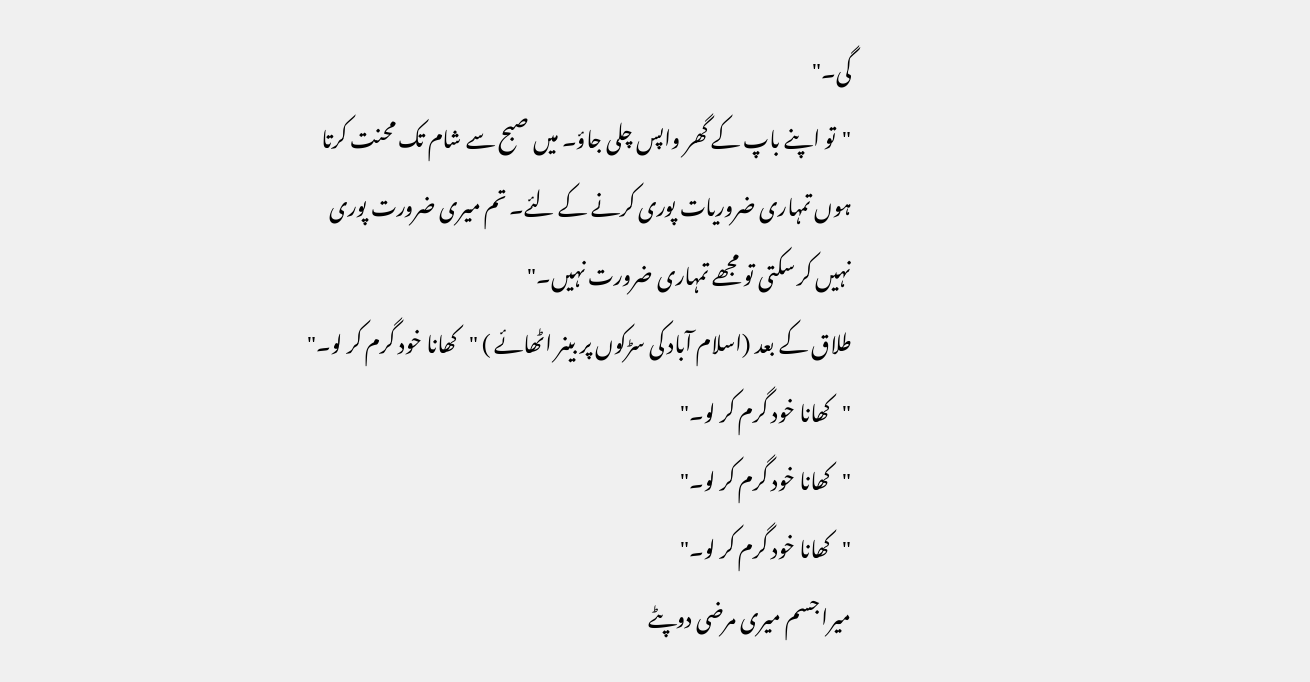گی۔"
"تو اپنے باپ کے گھر واپس چلی جاؤ۔ میں صبح سے شام تک محنت کرتا ہوں تمہاری ضروریات پوری کرنے کے لئے۔ تم میری ضرورت پوری نہیں کر سکتی تو مجھے تمہاری ضرورت نہیں۔"
طلاق کے بعد (اسلام آباد کی سڑکوں پر بینر اٹھائے ) "کھانا خود گرم کر لو۔"
"کھانا خود گرم کر لو۔"
"کھانا خود گرم کر لو۔"
"کھانا خود گرم کر لو۔"
میرا جسم میری مرضی دوپٹے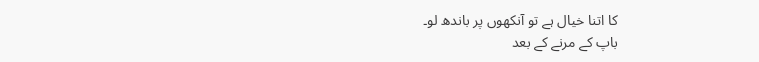کا اتنا خیال ہے تو آنکھوں پر باندھ لو۔
باپ کے مرنے کے بعد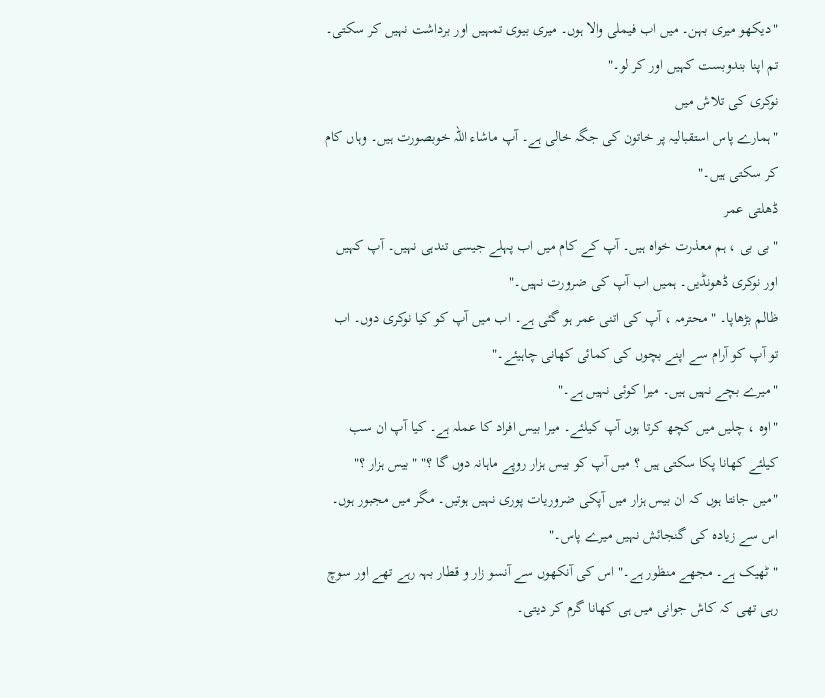"دیکھو میری بہن۔ میں اب فیملی والا ہوں۔ میری بیوی تمہیں اور برداشت نہیں کر سکتی۔ تم اپنا بندوبست کہیں اور کر لو۔"
نوکری کی تلاش میں
"ہمارے پاس استقبالیہ پر خاتون کی جگہ خالی ہے۔ آپ ماشاء اللہ خوبصورت ہیں۔ وہاں کام کر سکتی ہیں۔"
ڈھلتی عمر
"بی بی ، ہم معذرت خواہ ہیں۔ آپ کے کام میں اب پہلے جیسی تندہی نہیں۔ آپ کہیں اور نوکری ڈھونڈیں۔ ہمیں اب آپ کی ضرورت نہیں۔"
ظالم بڑھاپا۔ "محترمہ ، آپ کی اتنی عمر ہو گئی ہے۔ اب میں آپ کو کیا نوکری دوں۔ اب تو آپ کو آرام سے اپنے بچوں کی کمائی کھانی چاہیئے۔"
"میرے بچے نہیں ہیں۔ میرا کوئی نہیں ہے۔"
"اوہ ، چلیں میں کچھ کرتا ہوں آپ کیلئے۔ میرا بیس افراد کا عملہ ہے۔ کیا آپ ان سب کیلئے کھانا پکا سکتی ہیں ؟ میں آپ کو بیس ہزار روپے ماہانہ دوں گا ؟" "بیس ہزار ؟"
"میں جانتا ہوں کہ ان بیس ہزار میں آپکی ضروریات پوری نہیں ہوتیں۔ مگر میں مجبور ہوں۔ اس سے زیادہ کی گنجائش نہیں میرے پاس۔"
"ٹھیک ہے۔ مجھے منظور ہے۔" اس کی آنکھوں سے آنسو زار و قطار بہہ رہے تھے اور سوچ رہی تھی کہ کاش جوانی میں ہی کھانا گرم کر دیتی۔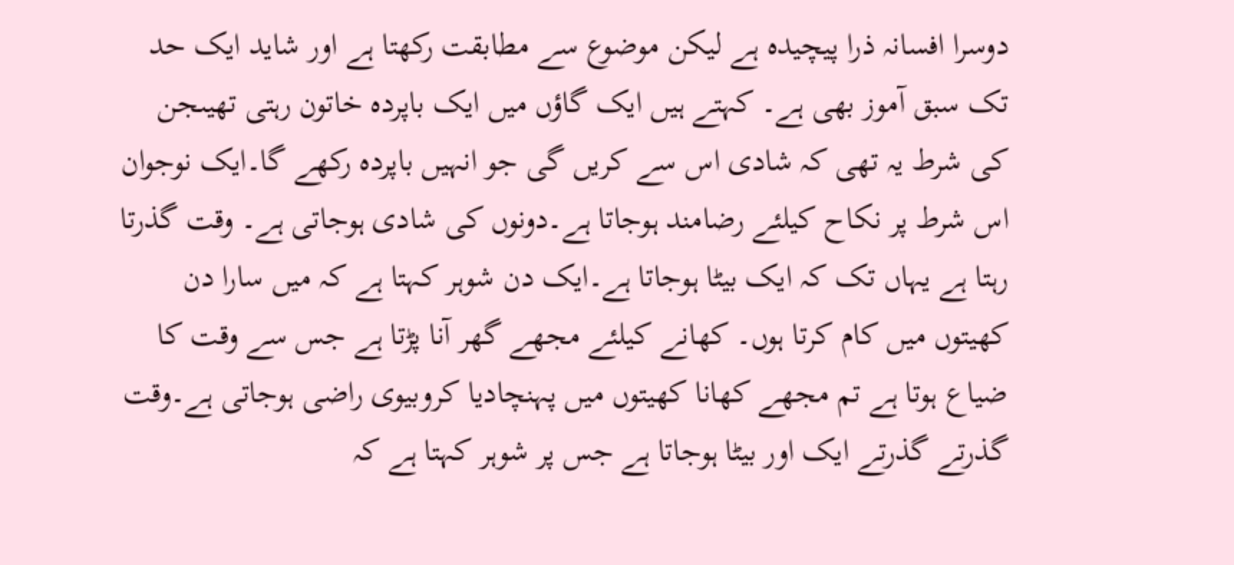دوسرا افسانہ ذرا پیچیدہ ہے لیکن موضوع سے مطابقت رکھتا ہے اور شاید ایک حد تک سبق آموز بھی ہے۔ کہتے ہیں ایک گاؤں میں ایک باپردہ خاتون رہتی تھیںجن کی شرط یہ تھی کہ شادی اس سے کریں گی جو انہیں باپردہ رکھے گا۔ایک نوجوان اس شرط پر نکاح کیلئے رضامند ہوجاتا ہے۔دونوں کی شادی ہوجاتی ہے۔ وقت گذرتا رہتا ہے یہاں تک کہ ایک بیٹا ہوجاتا ہے۔ایک دن شوہر کہتا ہے کہ میں سارا دن کھیتوں میں کام کرتا ہوں۔ کھانے کیلئے مجھے گھر آنا پڑتا ہے جس سے وقت کا ضیاع ہوتا ہے تم مجھے کھانا کھیتوں میں پہنچادیا کروبیوی راضی ہوجاتی ہے۔وقت گذرتے گذرتے ایک اور بیٹا ہوجاتا ہے جس پر شوہر کہتا ہے کہ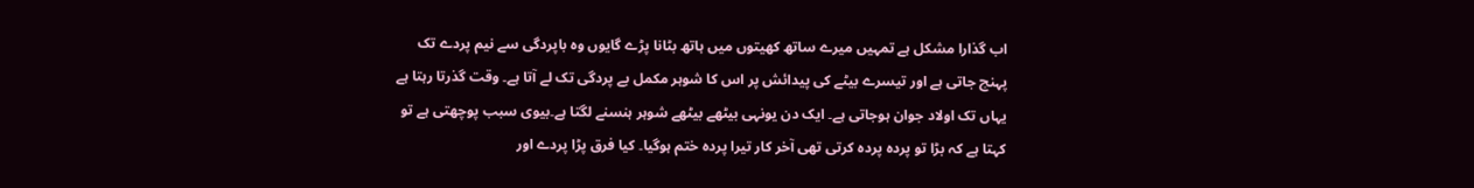اب گذارا مشکل ہے تمہیں میرے ساتھ کھیتوں میں ہاتھ بٹانا پڑے گایوں وہ باپردگی سے نیم پردے تک پہنچ جاتی ہے اور تیسرے بیٹے کی پیدائش پر اس کا شوہر مکمل بے پردگی تک لے آتا ہے۔ وقت گذرتا رہتا ہے یہاں تک اولاد جوان ہوجاتی ہے۔ ایک دن یونہی بیٹھے بیٹھے شوہر ہنسنے لگتا ہے۔بیوی سبب پوچھتی ہے تو کہتا ہے کہ بڑا تو پردہ پردہ کرتی تھی آخر کار تیرا پردہ ختم ہوگیا۔ کیا فرق پڑا پردے اور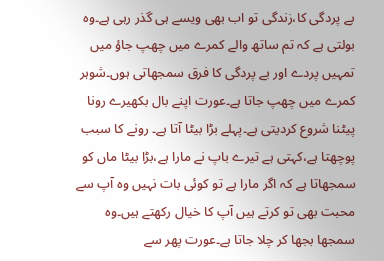بے پردگی کا،زندگی تو اب بھی ویسے ہی گذر رہی ہے۔وہ بولتی ہے کہ تم ساتھ والے کمرے میں چھپ جاؤ میں تمہیں پردے اور بے پردگی کا فرق سمجھاتی ہوں۔شوہر کمرے میں چھپ جاتا ہے۔عورت اپنے بال بکھیرے رونا پیٹنا شروع کردیتی ہے۔پہلے بڑا بیٹا آتا ہے۔ رونے کا سبب پوچھتا ہے،کہتی ہے تیرے باپ نے مارا ہے،بڑا بیٹا ماں کو سمجھاتا ہے کہ اگر مارا ہے تو کوئی بات نہیں وہ آپ سے محبت بھی تو کرتے ہیں آپ کا خیال رکھتے ہیں۔وہ سمجھا بجھا کر چلا جاتا ہے۔عورت پھر سے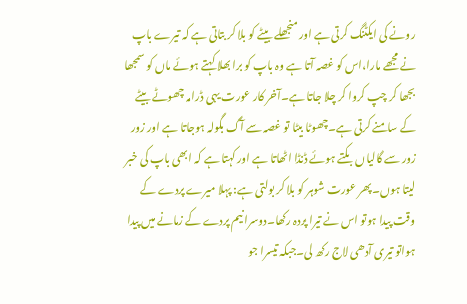رونے کی ایکٹنگ کرتی ہے اور منجھلے بیٹے کو بلا کر بتاتی ہے کہ تیرے باپ نے مجھے مارا،اس کو غصہ آتا ہے وہ باپ کو برا بھلا کہتے ہوئے ماں کو سمجھا بجھا کر چپ کروا کر چلا جاتا ہے۔آخر کار عورت یہی ڈرامہ چھوٹے بیٹے کے سامنے کرتی ہے۔چھوٹا بیٹا تو غصہ سے آگ بگولہ ہوجاتا ہے اور زور زور سے گالیاں بکتے ہوئے ڈنڈا اٹھاتا ہے اور کہتا ہے کہ ابھی باپ کی خبر لیتا ہوں۔پھر عورت شوہر کو بلا کر بولتی ہے: پہلا میرے پردے کے وقت پیدا ہوتو اس نے تیرا پردہ رکھا۔دوسرا نیم پردے کے زمانے میں پیدا ہواتو تیری آدھی لاج رکھ لی۔جبکہ تیسرا جو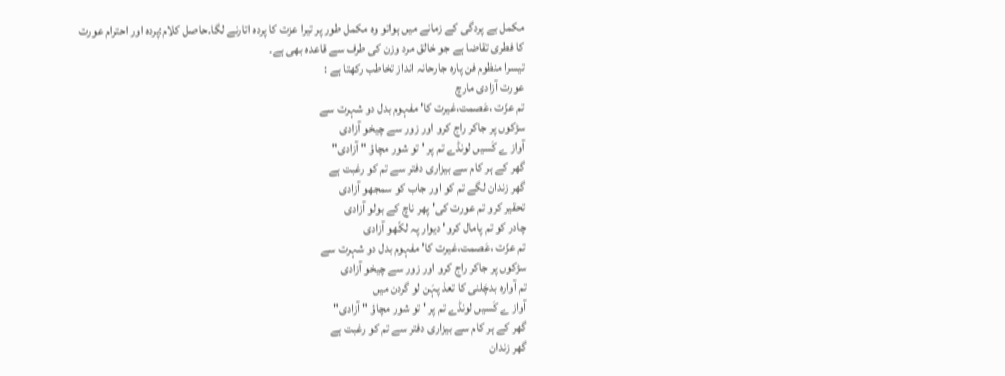مکمل بے پردگی کے زمانے میں ہواتو وہ مکمل طور پر تیرا عزت کا پردہ اتارنے لگا۔حاصل کلام:پردہ اور احترام عورت کا فطری تقاضا ہے جو خالق مرد وزن کی طرف سے قاعدہ بھی ہے۔
تیسرا منظوم فن پارہ جارحانہ انداز تخاطب رکھتا ہے :
عورت آزادی مارچ
تم عزّت ،عَصمت،غیرت کا' مفہوم بدل دو شہرت سے
سڑکوں پر جاکر راج کرو اور زور سے چیخو آزادی
آواز ے کَسیں لونڈے تم پر ' تو شور مچاؤ " آزادی"
گھر کے ہر کام سے بیزاری دفتر سے تم کو رغبت ہے
گھر زندان لگے تم کو اور جاب کو سمجھو آزادی
تحقیر کرو تم عورت کی' پھر ناچ کے بولو آزادی
چادر کو تم پامال کرو' دیوار پہ لکّھو آزادی
تم عزّت ،عَصمت،غیرت کا' مفہوم بدل دو شہرت سے
سڑکوں پر جاکر راج کرو اور زور سے چیخو آزادی
تم آوارہ بدچَلنی کا تعذ پہَن لو گردن میں
آواز ے کَسیں لونڈے تم پر ' تو شور مچاؤ " آزادی"
گھر کے ہر کام سے بیزاری دفتر سے تم کو رغبت ہے
گھر زندان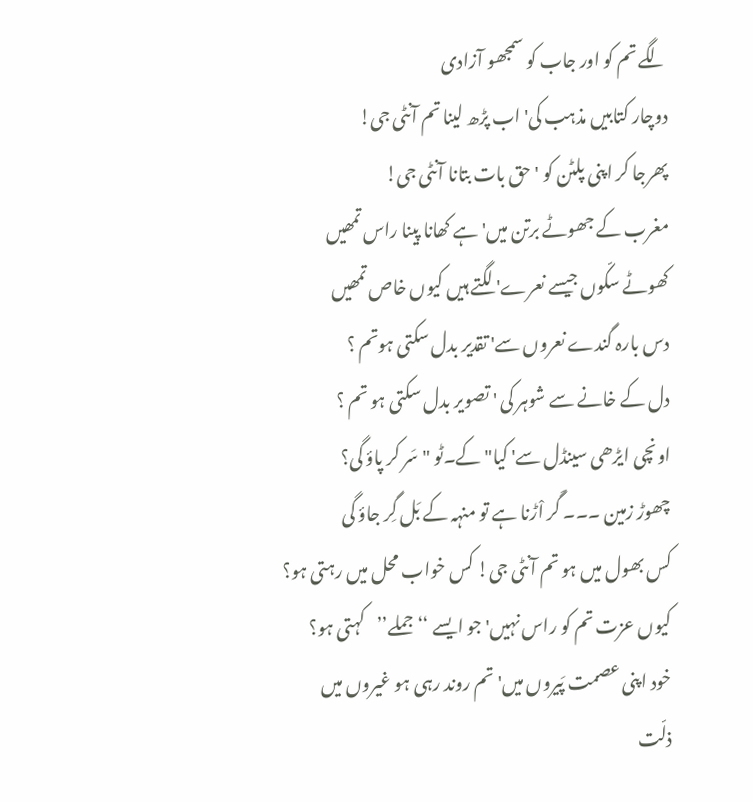لگے تم کو اور جاب کو سمجھو آزادی
دوچار کتابیں مذہب کی' اب پڑھ لینا تم آنٹی جی!
پھرجا کر اپنی پلٹن کو ' حق بات بتانا آنٹی جی!
مغرب کے جھوٹے برتن میں' ہے کھانا پینا راس تمھیں
کھوٹے سکّوں جیسے نعرے' لگتے ہیں کیوں خاص تمھیں
دس بارہ گندے نعروں سے' تقدیر بدل سکتی ہوتم ؟
دل کے خانے سے شوہر کی ' تصویر بدل سکتی ہو تم ؟
اونچی ایڑھی سینڈل سے' کیا" کے۔ٹو " سَر کر پاؤ گی؟
چھوڑ زمین ۔۔۔ گَر اْڑنا ہے تو منہہ کے بَل گِر جاؤ گی
کس بھول میں ہو تم آنٹی جی! کس خواب محل میں رہتی ہو؟
کیوں عزت تم کو راس نہیں' جو ایسے ‘‘ جملے’’کہتی ہو؟
خود اپنی عصمت پَیروں میں' تم روند رہی ہو غیروں میں
ذلّت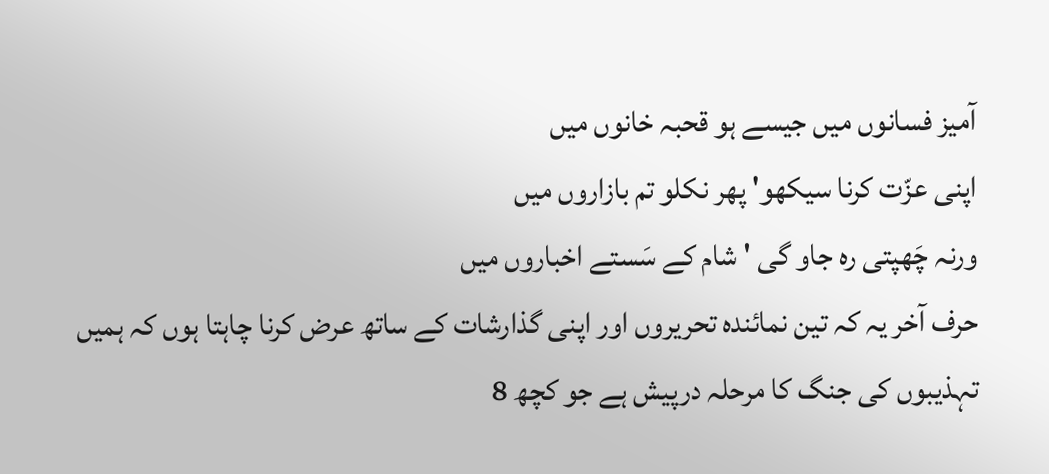آمیز فسانوں میں جیسے ہو قحبہ خانوں میں
اپنی عزّت کرنا سیکھو' پھر نکلو تم بازاروں میں
ورنہ چَھپتی رہ جاو گی ' شام کے سَستے اخباروں میں
حرف آخر یہ کہ تین نمائندہ تحریروں اور اپنی گذارشات کے ساتھ عرض کرنا چاہتا ہوں کہ ہمیں تہذیبوں کی جنگ کا مرحلہ درپیش ہے جو کچھ 8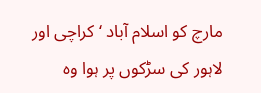مارچ کو اسلام آباد ‘ کراچی اور لاہور کی سڑکوں پر ہوا وہ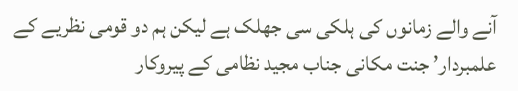آنے والے زمانوں کی ہلکی سی جھلک ہے لیکن ہم دو قومی نظریے کے علمبردار’ جنت مکانی جناب مجید نظامی کے پیروکار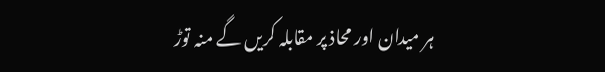ہر میدان اور محاذ پر مقابلہ کریں گے منہ توڑ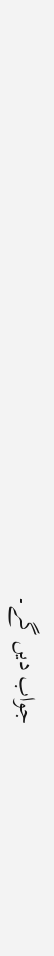جواب دیں گے۔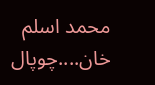محمد اسلم خان....چوپال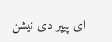ای پیپر دی نیشن